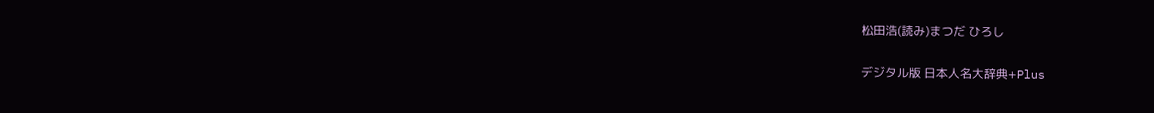松田浩(読み)まつだ ひろし

デジタル版 日本人名大辞典+Plus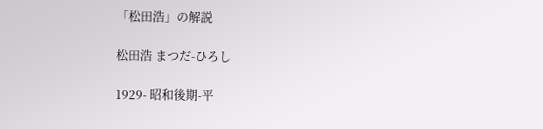「松田浩」の解説

松田浩 まつだ-ひろし

1929- 昭和後期-平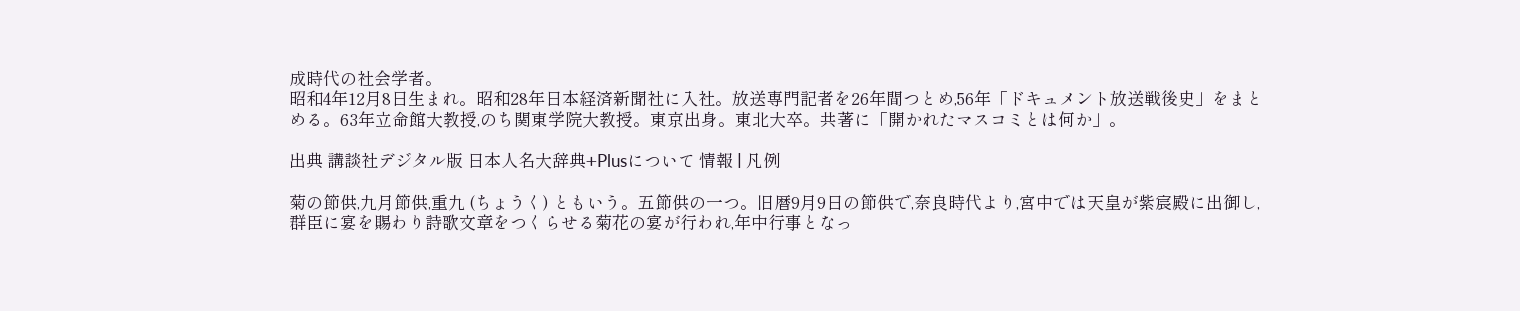成時代の社会学者。
昭和4年12月8日生まれ。昭和28年日本経済新聞社に入社。放送専門記者を26年間つとめ,56年「ドキュメント放送戦後史」をまとめる。63年立命館大教授,のち関東学院大教授。東京出身。東北大卒。共著に「開かれたマスコミとは何か」。

出典 講談社デジタル版 日本人名大辞典+Plusについて 情報 | 凡例

菊の節供,九月節供,重九 (ちょうく) ともいう。五節供の一つ。旧暦9月9日の節供で,奈良時代より,宮中では天皇が紫宸殿に出御し,群臣に宴を賜わり詩歌文章をつくらせる菊花の宴が行われ,年中行事となっ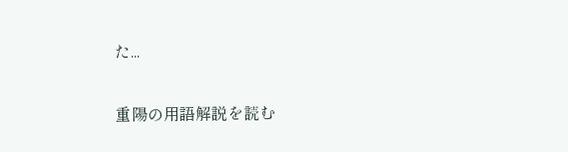た...

重陽の用語解説を読む